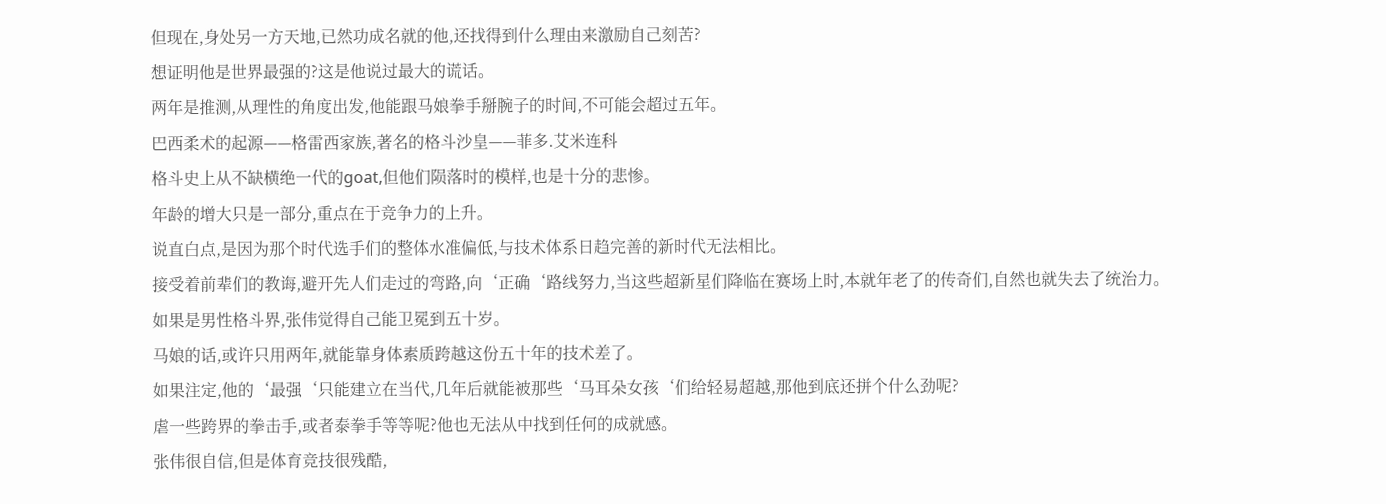但现在,身处另一方天地,已然功成名就的他,还找得到什么理由来激励自己刻苦?
想证明他是世界最强的?这是他说过最大的谎话。
两年是推测,从理性的角度出发,他能跟马娘拳手掰腕子的时间,不可能会超过五年。
巴西柔术的起源——格雷西家族,著名的格斗沙皇——菲多.艾米连科
格斗史上从不缺横绝一代的goat,但他们陨落时的模样,也是十分的悲惨。
年龄的增大只是一部分,重点在于竞争力的上升。
说直白点,是因为那个时代选手们的整体水准偏低,与技术体系日趋完善的新时代无法相比。
接受着前辈们的教诲,避开先人们走过的弯路,向‘正确‘路线努力,当这些超新星们降临在赛场上时,本就年老了的传奇们,自然也就失去了统治力。
如果是男性格斗界,张伟觉得自己能卫冕到五十岁。
马娘的话,或许只用两年,就能靠身体素质跨越这份五十年的技术差了。
如果注定,他的‘最强‘只能建立在当代,几年后就能被那些‘马耳朵女孩‘们给轻易超越,那他到底还拼个什么劲呢?
虐一些跨界的拳击手,或者泰拳手等等呢?他也无法从中找到任何的成就感。
张伟很自信,但是体育竞技很残酷,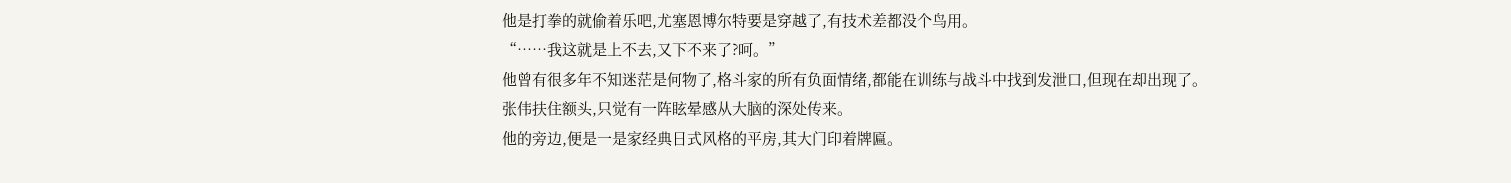他是打拳的就偷着乐吧,尤塞恩博尔特要是穿越了,有技术差都没个鸟用。
“……我这就是上不去,又下不来了?呵。”
他曾有很多年不知迷茫是何物了,格斗家的所有负面情绪,都能在训练与战斗中找到发泄口,但现在却出现了。
张伟扶住额头,只觉有一阵眩晕感从大脑的深处传来。
他的旁边,便是一是家经典日式风格的平房,其大门印着牌匾。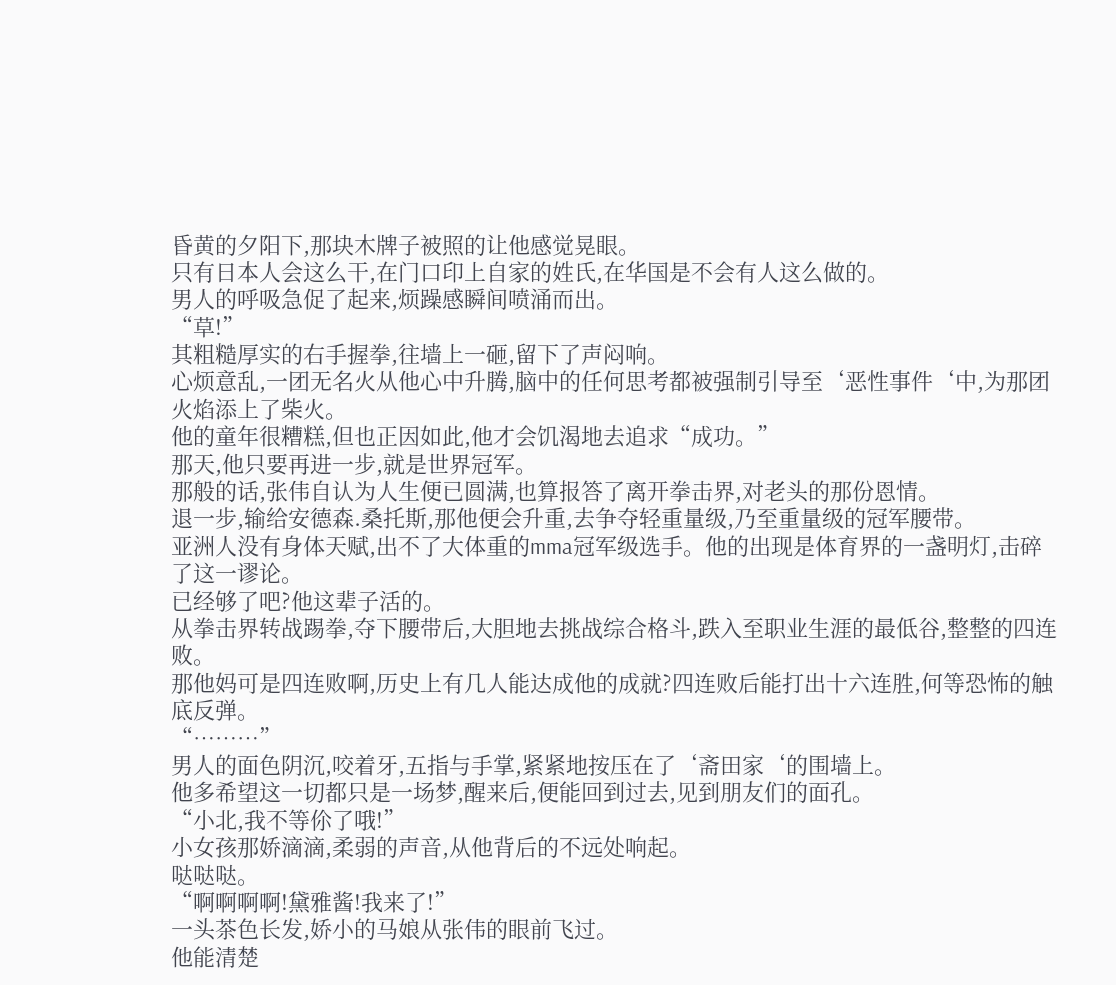昏黄的夕阳下,那块木牌子被照的让他感觉晃眼。
只有日本人会这么干,在门口印上自家的姓氏,在华国是不会有人这么做的。
男人的呼吸急促了起来,烦躁感瞬间喷涌而出。
“草!”
其粗糙厚实的右手握拳,往墙上一砸,留下了声闷响。
心烦意乱,一团无名火从他心中升腾,脑中的任何思考都被强制引导至‘恶性事件‘中,为那团火焰添上了柴火。
他的童年很糟糕,但也正因如此,他才会饥渴地去追求“成功。”
那天,他只要再进一步,就是世界冠军。
那般的话,张伟自认为人生便已圆满,也算报答了离开拳击界,对老头的那份恩情。
退一步,输给安德森.桑托斯,那他便会升重,去争夺轻重量级,乃至重量级的冠军腰带。
亚洲人没有身体天赋,出不了大体重的mma冠军级选手。他的出现是体育界的一盏明灯,击碎了这一谬论。
已经够了吧?他这辈子活的。
从拳击界转战踢拳,夺下腰带后,大胆地去挑战综合格斗,跌入至职业生涯的最低谷,整整的四连败。
那他妈可是四连败啊,历史上有几人能达成他的成就?四连败后能打出十六连胜,何等恐怖的触底反弹。
“………”
男人的面色阴沉,咬着牙,五指与手掌,紧紧地按压在了‘斋田家‘的围墙上。
他多希望这一切都只是一场梦,醒来后,便能回到过去,见到朋友们的面孔。
“小北,我不等伱了哦!”
小女孩那娇滴滴,柔弱的声音,从他背后的不远处响起。
哒哒哒。
“啊啊啊啊!黛雅酱!我来了!”
一头茶色长发,娇小的马娘从张伟的眼前飞过。
他能清楚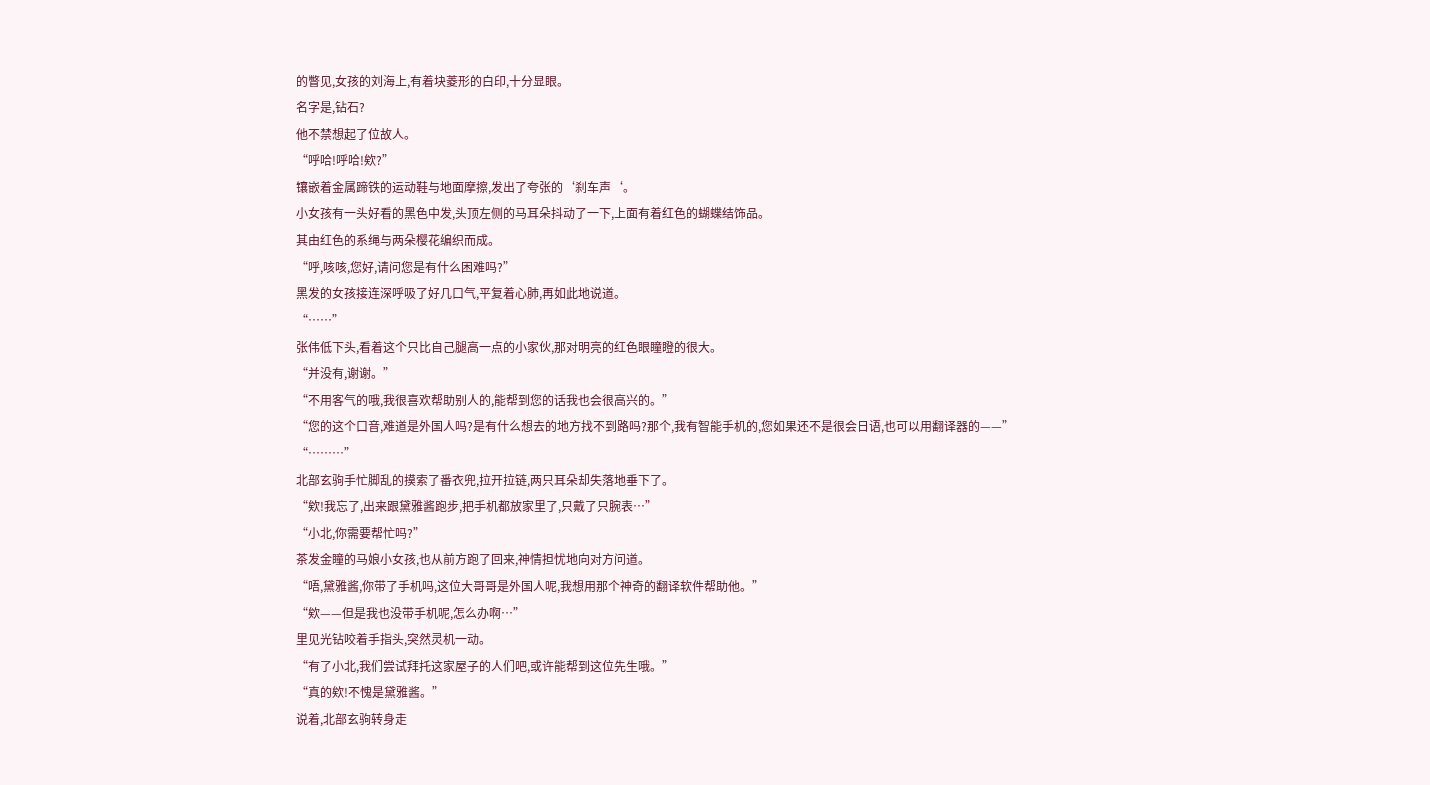的瞥见,女孩的刘海上,有着块菱形的白印,十分显眼。
名字是,钻石?
他不禁想起了位故人。
“呼哈!呼哈!欸?”
镶嵌着金属蹄铁的运动鞋与地面摩擦,发出了夸张的‘刹车声‘。
小女孩有一头好看的黑色中发,头顶左侧的马耳朵抖动了一下,上面有着红色的蝴蝶结饰品。
其由红色的系绳与两朵樱花编织而成。
“呼,咳咳,您好,请问您是有什么困难吗?”
黑发的女孩接连深呼吸了好几口气,平复着心肺,再如此地说道。
“……”
张伟低下头,看着这个只比自己腿高一点的小家伙,那对明亮的红色眼瞳瞪的很大。
“并没有,谢谢。”
“不用客气的哦,我很喜欢帮助别人的,能帮到您的话我也会很高兴的。”
“您的这个口音,难道是外国人吗?是有什么想去的地方找不到路吗?那个,我有智能手机的,您如果还不是很会日语,也可以用翻译器的——”
“………”
北部玄驹手忙脚乱的摸索了番衣兜,拉开拉链,两只耳朵却失落地垂下了。
“欸!我忘了,出来跟黛雅酱跑步,把手机都放家里了,只戴了只腕表…”
“小北,你需要帮忙吗?”
茶发金瞳的马娘小女孩,也从前方跑了回来,神情担忧地向对方问道。
“唔,黛雅酱,你带了手机吗,这位大哥哥是外国人呢,我想用那个神奇的翻译软件帮助他。”
“欸——但是我也没带手机呢,怎么办啊…”
里见光钻咬着手指头,突然灵机一动。
“有了小北,我们尝试拜托这家屋子的人们吧,或许能帮到这位先生哦。”
“真的欸!不愧是黛雅酱。”
说着,北部玄驹转身走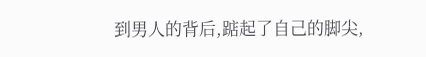到男人的背后,踮起了自己的脚尖,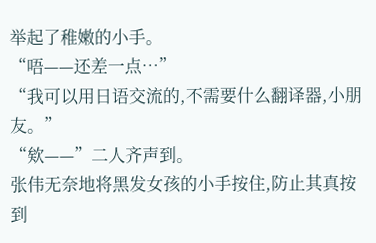举起了稚嫩的小手。
“唔——还差一点…”
“我可以用日语交流的,不需要什么翻译器,小朋友。”
“欸——”二人齐声到。
张伟无奈地将黑发女孩的小手按住,防止其真按到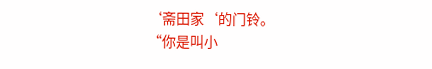‘斋田家‘的门铃。
“你是叫小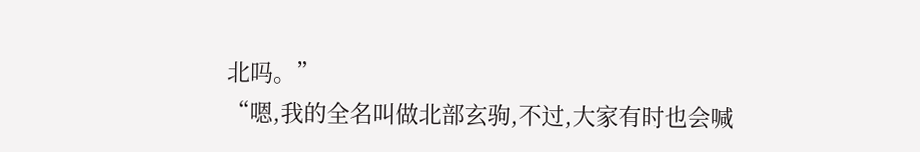北吗。”
“嗯,我的全名叫做北部玄驹,不过,大家有时也会喊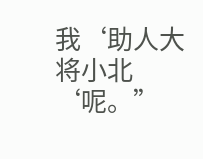我‘助人大将小北‘呢。”